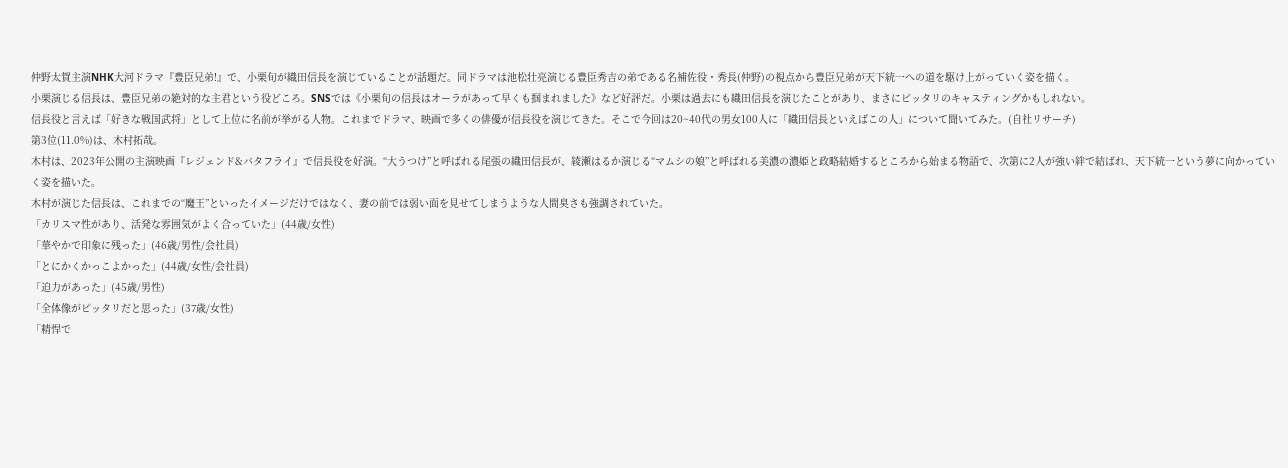仲野太賀主演NHK大河ドラマ『豊臣兄弟!』で、小栗旬が織田信長を演じていることが話題だ。同ドラマは池松壮亮演じる豊臣秀吉の弟である名補佐役・秀長(仲野)の視点から豊臣兄弟が天下統一への道を駆け上がっていく姿を描く。
小栗演じる信長は、豊臣兄弟の絶対的な主君という役どころ。SNSでは《小栗旬の信長はオーラがあって早くも掴まれました》など好評だ。小栗は過去にも織田信長を演じたことがあり、まさにピッタリのキャスティングかもしれない。
信長役と言えば「好きな戦国武将」として上位に名前が挙がる人物。これまでドラマ、映画で多くの俳優が信長役を演じてきた。そこで今回は20~40代の男女100人に「織田信長といえばこの人」について聞いてみた。(自社リサーチ)
第3位(11.0%)は、木村拓哉。
木村は、2023年公開の主演映画『レジェンド&バタフライ』で信長役を好演。“大うつけ”と呼ばれる尾張の織田信長が、綾瀬はるか演じる“マムシの娘”と呼ばれる美濃の濃姫と政略結婚するところから始まる物語で、次第に2人が強い絆で結ばれ、天下統一という夢に向かっていく姿を描いた。
木村が演じた信長は、これまでの“魔王”といったイメージだけではなく、妻の前では弱い面を見せてしまうような人間臭さも強調されていた。
「カリスマ性があり、活発な雰囲気がよく合っていた」(44歳/女性)
「華やかで印象に残った」(46歳/男性/会社員)
「とにかくかっこよかった」(44歳/女性/会社員)
「迫力があった」(45歳/男性)
「全体像がピッタリだと思った」(37歳/女性)
「精悍で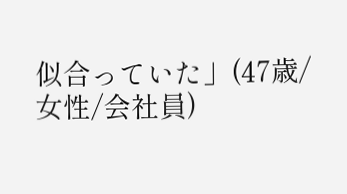似合っていた」(47歳/女性/会社員)